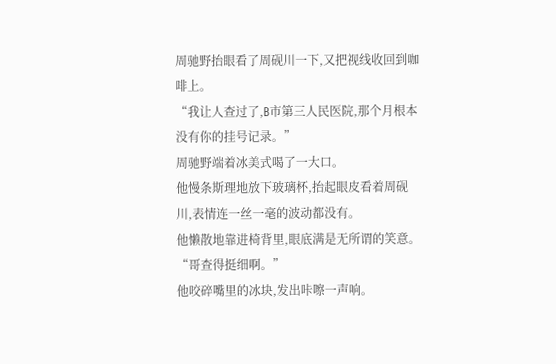周驰野抬眼看了周砚川一下,又把视线收回到咖啡上。
“我让人查过了,B市第三人民医院,那个月根本没有你的挂号记录。”
周驰野端着冰美式喝了一大口。
他慢条斯理地放下玻璃杯,抬起眼皮看着周砚川,表情连一丝一毫的波动都没有。
他懒散地靠进椅背里,眼底满是无所谓的笑意。
“哥查得挺细啊。”
他咬碎嘴里的冰块,发出咔嚓一声响。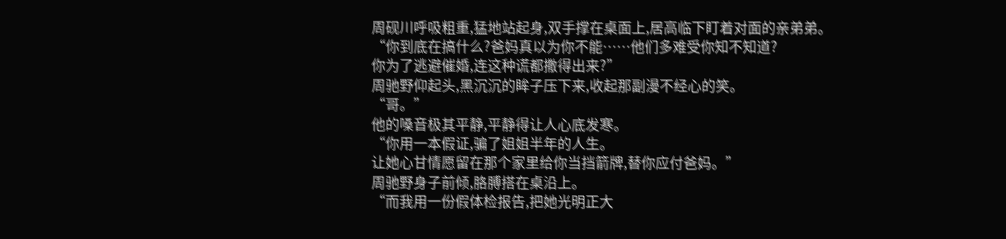周砚川呼吸粗重,猛地站起身,双手撑在桌面上,居高临下盯着对面的亲弟弟。
“你到底在搞什么?爸妈真以为你不能……他们多难受你知不知道?
你为了逃避催婚,连这种谎都撒得出来?”
周驰野仰起头,黑沉沉的眸子压下来,收起那副漫不经心的笑。
“哥。”
他的嗓音极其平静,平静得让人心底发寒。
“你用一本假证,骗了姐姐半年的人生。
让她心甘情愿留在那个家里给你当挡箭牌,替你应付爸妈。”
周驰野身子前倾,胳膊搭在桌沿上。
“而我用一份假体检报告,把她光明正大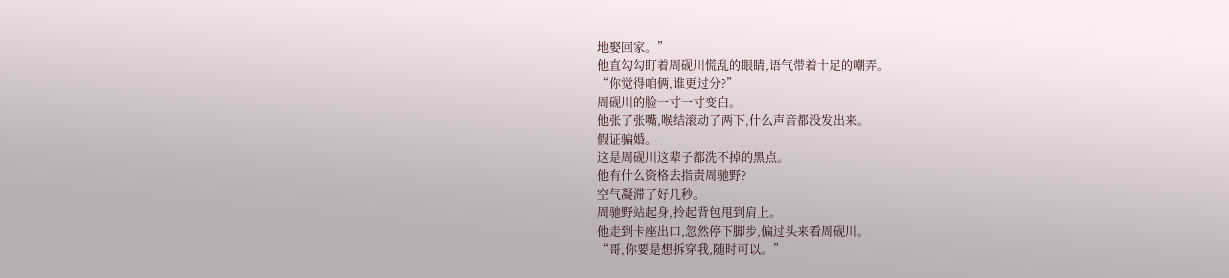地娶回家。”
他直勾勾盯着周砚川慌乱的眼睛,语气带着十足的嘲弄。
“你觉得咱俩,谁更过分?”
周砚川的脸一寸一寸变白。
他张了张嘴,喉结滚动了两下,什么声音都没发出来。
假证骗婚。
这是周砚川这辈子都洗不掉的黑点。
他有什么资格去指责周驰野?
空气凝滞了好几秒。
周驰野站起身,拎起背包甩到肩上。
他走到卡座出口,忽然停下脚步,偏过头来看周砚川。
“哥,你要是想拆穿我,随时可以。”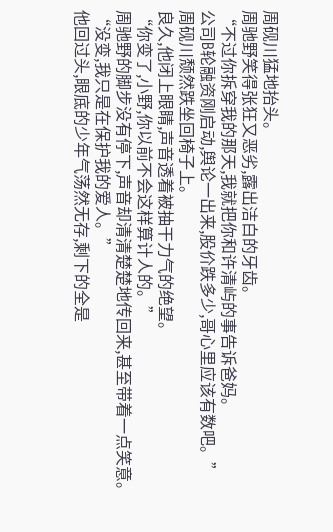周砚川猛地抬头。
周驰野笑得张狂又恶劣,露出洁白的牙齿。
“不过你拆穿我的那天,我就把你和许清屿的事告诉爸妈。
公司B轮融资刚启动,舆论一出来,股价跌多少,哥心里应该有数吧。”
周砚川颓然跌坐回椅子上。
良久,他闭上眼睛,声音透着被抽干力气的绝望。
“你变了,小野,你以前不会这样算计人的。”
周驰野的脚步没有停下,声音却清清楚楚地传回来,甚至带着一点笑意。
“没变,我只是在保护我的爱人。”
他回过头,眼底的少年气荡然无存,剩下的全是